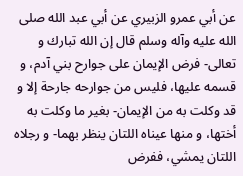عن أبي عمرو الزبيري عن أبي عبد الله صلى الله عليه وآله وسلم قال إن الله تبارك و تعالى- فرض الإيمان على جوارح بني آدم، و قسمه عليها، فليس من جوارحه جارحة إلا و قد وكلت به من الإيمان- بغير ما وكلت به أختها، و منها عيناه اللتان ينظر بهما- و رجلاه اللتان يمشي، ففرض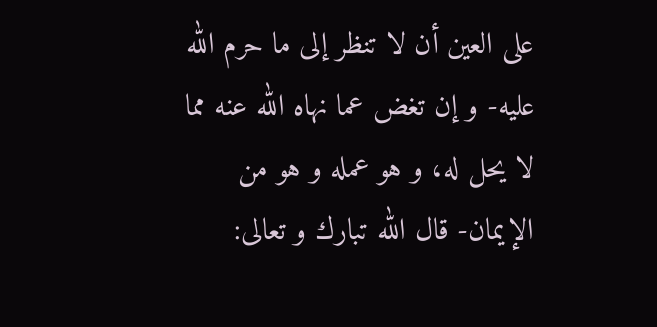على العين أن لا تنظر إلى ما حرم الله عليه- و إن تغض عما نهاه الله عنه مما لا يحل له، و هو عمله و هو من الإيمان- قال الله تبارك و تعالى: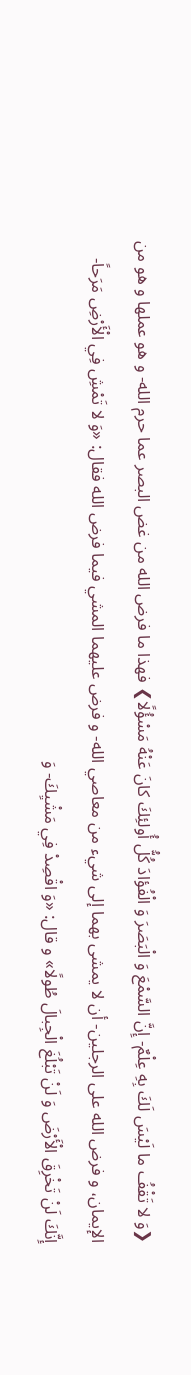❮وَ لا تَقْفُ ما لَيْسَ لَكَ بِهِ عِلْمٌ- إِنَّ السَّمْعَ وَ الْبَصَرَ وَ الْفُؤادَ كُلُّ أُولئِكَ كانَ عَنْهُ مَسْؤُلًا❯ فهذا ما فرض الله من غض البصر عما حرم الله- و هو عملها و هو من الإيمان، و فرض الله على الرجلين- أن لا يمشى بهما إلى شيء من معاصي الله- و فرض عليهما المشي فيما فرض الله فقال: «وَ لا تَمْشِ فِي الْأَرْضِ مَرَحاً- إِنَّكَ لَنْ تَخْرِقَ الْأَرْضَ وَ لَنْ تَبْلُغَ الْجِبالَ طُولًا» و قال: «وَ اقْصِدْ فِي مَشْيِكَ- وَ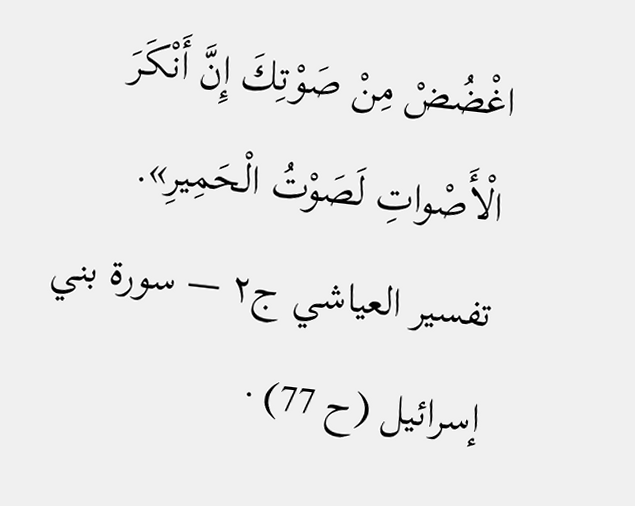اغْضُضْ مِنْ صَوْتِكَ إِنَّ أَنْكَرَ الْأَصْواتِ لَصَوْتُ الْحَمِيرِ».
تفسير العياشي ج٢ — سورة بني إسرائيل (ح 77) ·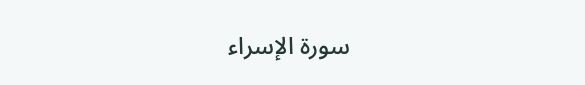سورة الإسراء